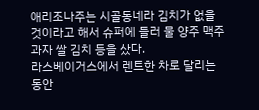애리조나주는 시골동네라 김치가 없을 것이라고 해서 슈퍼에 들러 물 양주 맥주 과자 쌀 김치 등을 샀다.
라스베이거스에서 렌트한 차로 달리는 동안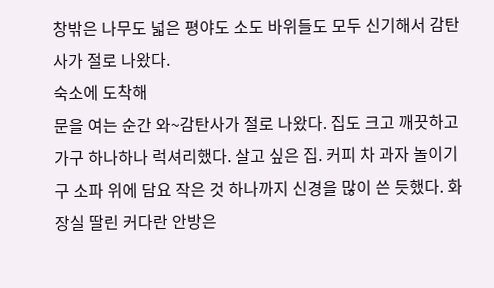창밖은 나무도 넓은 평야도 소도 바위들도 모두 신기해서 감탄사가 절로 나왔다.
숙소에 도착해
문을 여는 순간 와~감탄사가 절로 나왔다. 집도 크고 깨끗하고 가구 하나하나 럭셔리했다. 살고 싶은 집. 커피 차 과자 놀이기구 소파 위에 담요 작은 것 하나까지 신경을 많이 쓴 듯했다. 화장실 딸린 커다란 안방은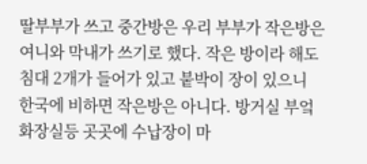딸부부가 쓰고 중간방은 우리 부부가 작은방은 여니와 막내가 쓰기로 했다. 작은 방이라 해도 침대 2개가 들어가 있고 붙박이 장이 있으니 한국에 비하면 작은방은 아니다. 방거실 부엌 화장실등 곳곳에 수납장이 마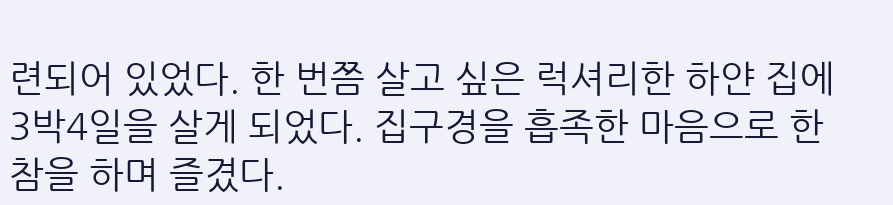련되어 있었다. 한 번쯤 살고 싶은 럭셔리한 하얀 집에 3박4일을 살게 되었다. 집구경을 흡족한 마음으로 한참을 하며 즐겼다.